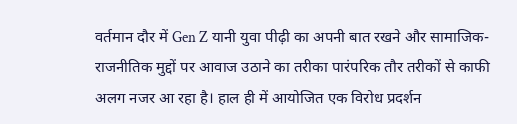वर्तमान दौर में Gen Z यानी युवा पीढ़ी का अपनी बात रखने और सामाजिक-राजनीतिक मुद्दों पर आवाज उठाने का तरीका पारंपरिक तौर तरीकों से काफी अलग नजर आ रहा है। हाल ही में आयोजित एक विरोध प्रदर्शन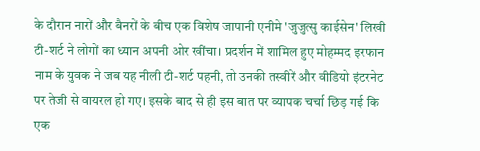के दौरान नारों और बैनरों के बीच एक विशेष जापानी एनीमे 'जुजुत्सु काईसेन' लिखी टी-शर्ट ने लोगों का ध्यान अपनी ओर खींचा। प्रदर्शन में शामिल हुए मोहम्मद इरफान नाम के युवक ने जब यह नीली टी-शर्ट पहनी, तो उनकी तस्वीरें और वीडियो इंटरनेट पर तेजी से वायरल हो गए। इसके बाद से ही इस बात पर व्यापक चर्चा छिड़ गई कि एक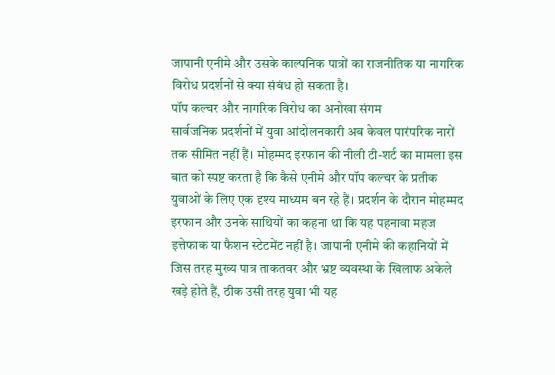जापानी एनीमे और उसके काल्पनिक पात्रों का राजनीतिक या नागरिक विरोध प्रदर्शनों से क्या संबंध हो सकता है।
पॉप कल्चर और नागरिक विरोध का अनोखा संगम
सार्वजनिक प्रदर्शनों में युवा आंदोलनकारी अब केवल पारंपरिक नारों तक सीमित नहीं हैं। मोहम्मद इरफान की नीली टी-शर्ट का मामला इस बात को स्पष्ट करता है कि कैसे एनीमे और पॉप कल्चर के प्रतीक युवाओं के लिए एक दृश्य माध्यम बन रहे हैं। प्रदर्शन के दौरान मोहम्मद इरफान और उनके साथियों का कहना था कि यह पहनावा महज इत्तेफाक या फैशन स्टेटमेंट नहीं है। जापानी एनीमे की कहानियों में जिस तरह मुख्य पात्र ताकतवर और भ्रष्ट व्यवस्था के खिलाफ अकेले खड़े होते हैं, ठीक उसी तरह युवा भी यह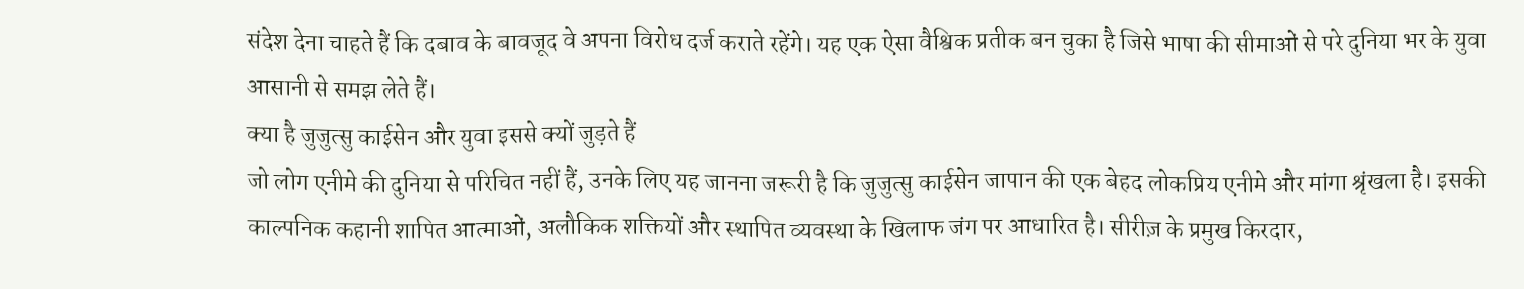संदेश देना चाहते हैं कि दबाव के बावजूद वे अपना विरोध दर्ज कराते रहेंगे। यह एक ऐसा वैश्विक प्रतीक बन चुका है जिसे भाषा की सीमाओं से परे दुनिया भर के युवा आसानी से समझ लेते हैं।
क्या है जुजुत्सु काईसेन और युवा इससे क्यों जुड़ते हैं
जो लोग एनीमे की दुनिया से परिचित नहीं हैं, उनके लिए यह जानना जरूरी है कि जुजुत्सु काईसेन जापान की एक बेहद लोकप्रिय एनीमे और मांगा श्रृंखला है। इसकी काल्पनिक कहानी शापित आत्माओं, अलौकिक शक्तियों और स्थापित व्यवस्था के खिलाफ जंग पर आधारित है। सीरीज़ के प्रमुख किरदार,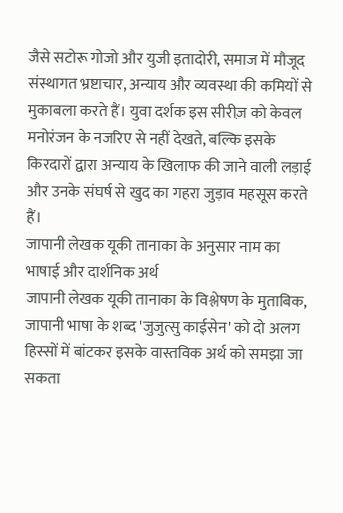जैसे सटोरू गोजो और युजी इतादोरी, समाज में मौजूद संस्थागत भ्रष्टाचार, अन्याय और व्यवस्था की कमियों से मुकाबला करते हैं। युवा दर्शक इस सीरीज़ को केवल मनोरंजन के नजरिए से नहीं देखते, बल्कि इसके किरदारों द्वारा अन्याय के खिलाफ की जाने वाली लड़ाई और उनके संघर्ष से खुद का गहरा जुड़ाव महसूस करते हैं।
जापानी लेखक यूकी तानाका के अनुसार नाम का भाषाई और दार्शनिक अर्थ
जापानी लेखक यूकी तानाका के विश्लेषण के मुताबिक, जापानी भाषा के शब्द 'जुजुत्सु काईसेन' को दो अलग हिस्सों में बांटकर इसके वास्तविक अर्थ को समझा जा सकता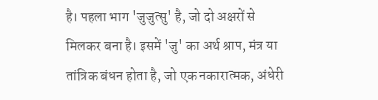है। पहला भाग 'जुजुत्सु' है, जो दो अक्षरों से मिलकर बना है। इसमें 'जु' का अर्थ श्राप, मंत्र या तांत्रिक बंधन होता है, जो एक नकारात्मक, अंधेरी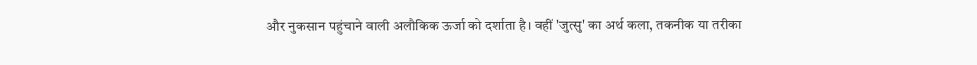और नुकसान पहुंचाने वाली अलौकिक ऊर्जा को दर्शाता है। वहीं 'जुत्सु' का अर्थ कला, तकनीक या तरीका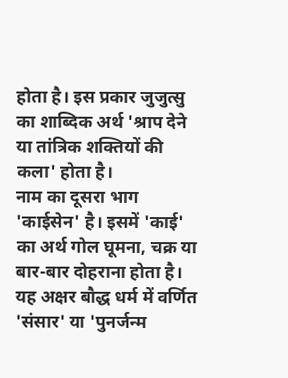होता है। इस प्रकार जुजुत्सु का शाब्दिक अर्थ 'श्राप देने या तांत्रिक शक्तियों की कला' होता है।
नाम का दूसरा भाग 'काईसेन' है। इसमें 'काई' का अर्थ गोल घूमना, चक्र या बार-बार दोहराना होता है। यह अक्षर बौद्ध धर्म में वर्णित 'संसार' या 'पुनर्जन्म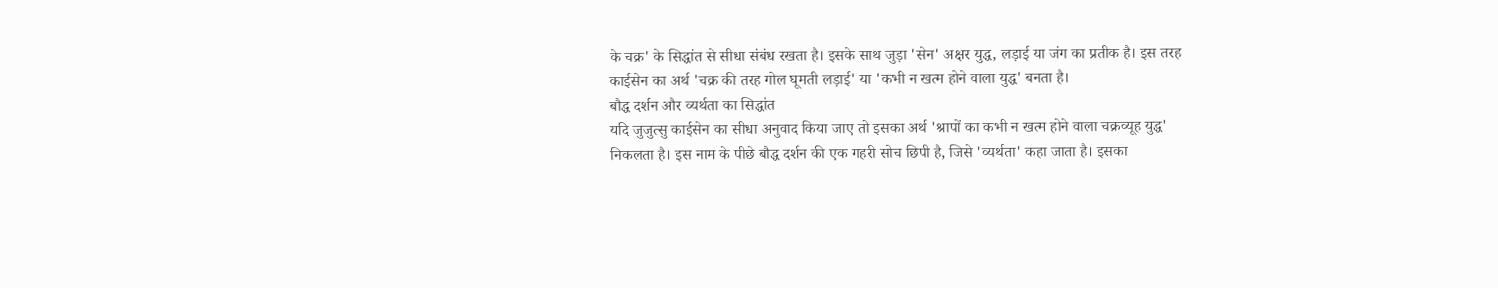के चक्र' के सिद्धांत से सीधा संबंध रखता है। इसके साथ जुड़ा 'सेन' अक्षर युद्ध, लड़ाई या जंग का प्रतीक है। इस तरह काईसेन का अर्थ 'चक्र की तरह गोल घूमती लड़ाई' या 'कभी न खत्म होने वाला युद्ध' बनता है।
बौद्ध दर्शन और व्यर्थता का सिद्धांत
यदि जुजुत्सु काईसेन का सीधा अनुवाद किया जाए तो इसका अर्थ 'श्रापों का कभी न खत्म होने वाला चक्रव्यूह युद्ध' निकलता है। इस नाम के पीछे बौद्ध दर्शन की एक गहरी सोच छिपी है, जिसे 'व्यर्थता' कहा जाता है। इसका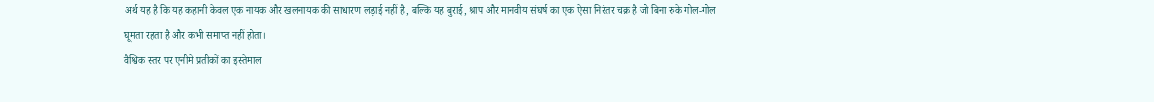अर्थ यह है कि यह कहानी केवल एक नायक और खलनायक की साधारण लड़ाई नहीं है, बल्कि यह बुराई, श्राप और मानवीय संघर्ष का एक ऐसा निरंतर चक्र है जो बिना रुके गोल-गोल घूमता रहता है और कभी समाप्त नहीं होता।
वैश्विक स्तर पर एनीमे प्रतीकों का इस्तेमाल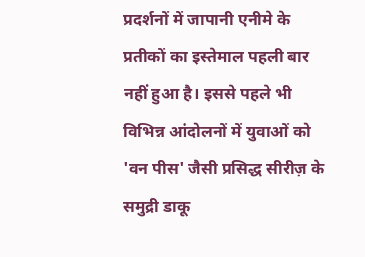प्रदर्शनों में जापानी एनीमे के प्रतीकों का इस्तेमाल पहली बार नहीं हुआ है। इससे पहले भी विभिन्न आंदोलनों में युवाओं को 'वन पीस' जैसी प्रसिद्ध सीरीज़ के समुद्री डाकू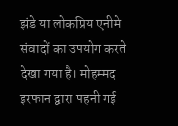झंडे या लोकप्रिय एनीमे संवादों का उपयोग करते देखा गया है। मोहम्मद इरफान द्वारा पहनी गई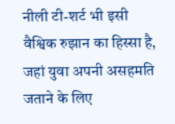नीली टी-शर्ट भी इसी वैश्विक रुझान का हिस्सा है, जहां युवा अपनी असहमति जताने के लिए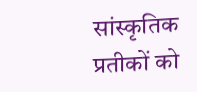सांस्कृतिक प्रतीकों को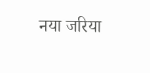नया जरिया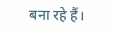बना रहे हैं।